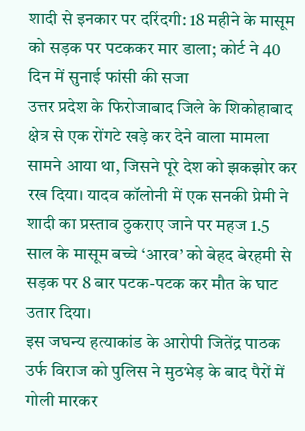शादी से इनकार पर दरिंदगी: 18 महीने के मासूम को सड़क पर पटककर मार डाला; कोर्ट ने 40 दिन में सुनाई फांसी की सजा
उत्तर प्रदेश के फिरोजाबाद जिले के शिकोहाबाद क्षेत्र से एक रोंगटे खड़े कर देने वाला मामला सामने आया था, जिसने पूरे देश को झकझोर कर रख दिया। यादव कॉलोनी में एक सनकी प्रेमी ने शादी का प्रस्ताव ठुकराए जाने पर महज 1.5 साल के मासूम बच्चे ‘आरव’ को बेहद बेरहमी से सड़क पर 8 बार पटक-पटक कर मौत के घाट उतार दिया।
इस जघन्य हत्याकांड के आरोपी जितेंद्र पाठक उर्फ विराज को पुलिस ने मुठभेड़ के बाद पैरों में गोली मारकर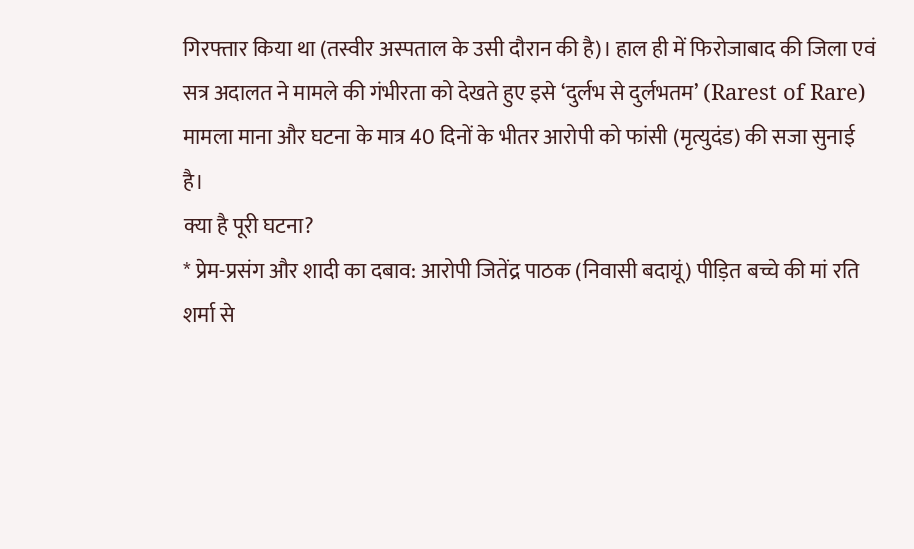गिरफ्तार किया था (तस्वीर अस्पताल के उसी दौरान की है)। हाल ही में फिरोजाबाद की जिला एवं सत्र अदालत ने मामले की गंभीरता को देखते हुए इसे ‘दुर्लभ से दुर्लभतम’ (Rarest of Rare) मामला माना और घटना के मात्र 40 दिनों के भीतर आरोपी को फांसी (मृत्युदंड) की सजा सुनाई है।
क्या है पूरी घटना?
* प्रेम-प्रसंग और शादी का दबाव: आरोपी जितेंद्र पाठक (निवासी बदायूं) पीड़ित बच्चे की मां रति शर्मा से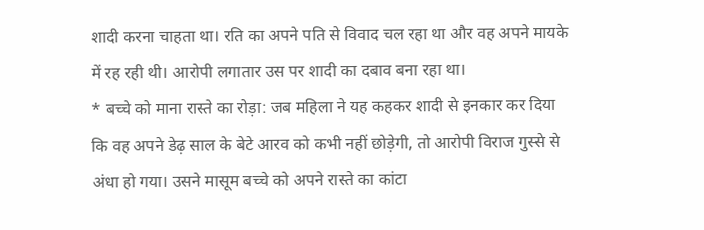शादी करना चाहता था। रति का अपने पति से विवाद चल रहा था और वह अपने मायके में रह रही थी। आरोपी लगातार उस पर शादी का दबाव बना रहा था।
* बच्चे को माना रास्ते का रोड़ा: जब महिला ने यह कहकर शादी से इनकार कर दिया कि वह अपने डेढ़ साल के बेटे आरव को कभी नहीं छोड़ेगी, तो आरोपी विराज गुस्से से अंधा हो गया। उसने मासूम बच्चे को अपने रास्ते का कांटा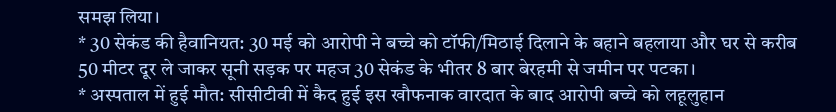समझ लिया।
* 30 सेकंड की हैवानियत: 30 मई को आरोपी ने बच्चे को टॉफी/मिठाई दिलाने के बहाने बहलाया और घर से करीब 50 मीटर दूर ले जाकर सूनी सड़क पर महज 30 सेकंड के भीतर 8 बार बेरहमी से जमीन पर पटका।
* अस्पताल में हुई मौत: सीसीटीवी में कैद हुई इस खौफनाक वारदात के बाद आरोपी बच्चे को लहूलुहान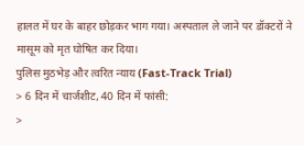हालत में घर के बाहर छोड़कर भाग गया। अस्पताल ले जाने पर डॉक्टरों ने मासूम को मृत घोषित कर दिया।
पुलिस मुठभेड़ और त्वरित न्याय (Fast-Track Trial)
> 6 दिन में चार्जशीट, 40 दिन में फांसी:
>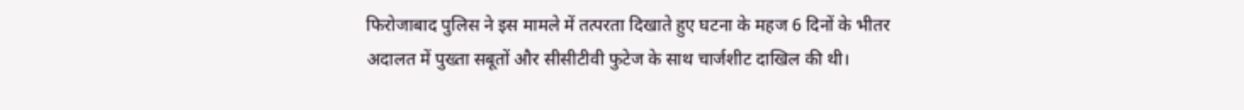फिरोजाबाद पुलिस ने इस मामले में तत्परता दिखाते हुए घटना के महज 6 दिनों के भीतर अदालत में पुख्ता सबूतों और सीसीटीवी फुटेज के साथ चार्जशीट दाखिल की थी।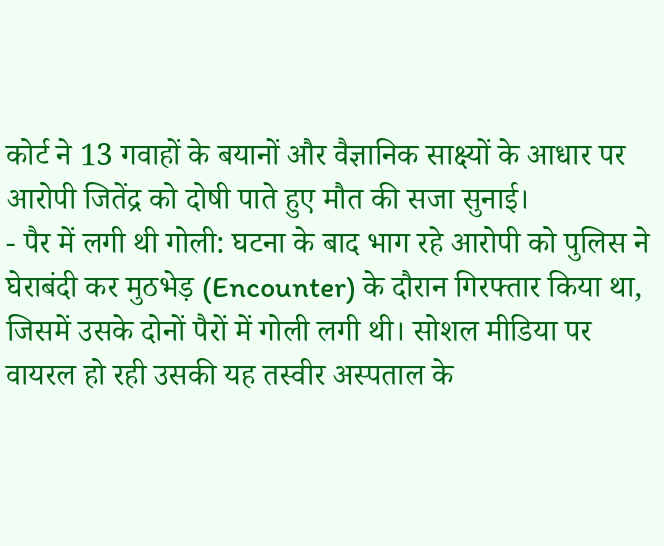कोर्ट ने 13 गवाहों के बयानों और वैज्ञानिक साक्ष्यों के आधार पर आरोपी जितेंद्र को दोषी पाते हुए मौत की सजा सुनाई।
- पैर में लगी थी गोली: घटना के बाद भाग रहे आरोपी को पुलिस ने घेराबंदी कर मुठभेड़ (Encounter) के दौरान गिरफ्तार किया था, जिसमें उसके दोनों पैरों में गोली लगी थी। सोशल मीडिया पर वायरल हो रही उसकी यह तस्वीर अस्पताल के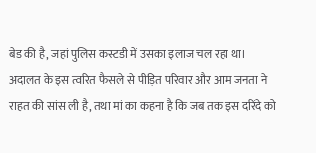बेड की है, जहां पुलिस कस्टडी में उसका इलाज चल रहा था।
अदालत के इस त्वरित फैसले से पीड़ित परिवार और आम जनता ने राहत की सांस ली है, तथा मां का कहना है कि जब तक इस दरिंदे को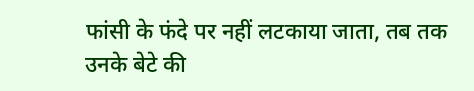फांसी के फंदे पर नहीं लटकाया जाता, तब तक उनके बेटे की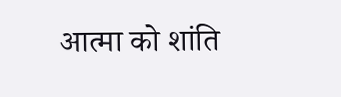आत्मा को शांति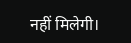नहीं मिलेगी।